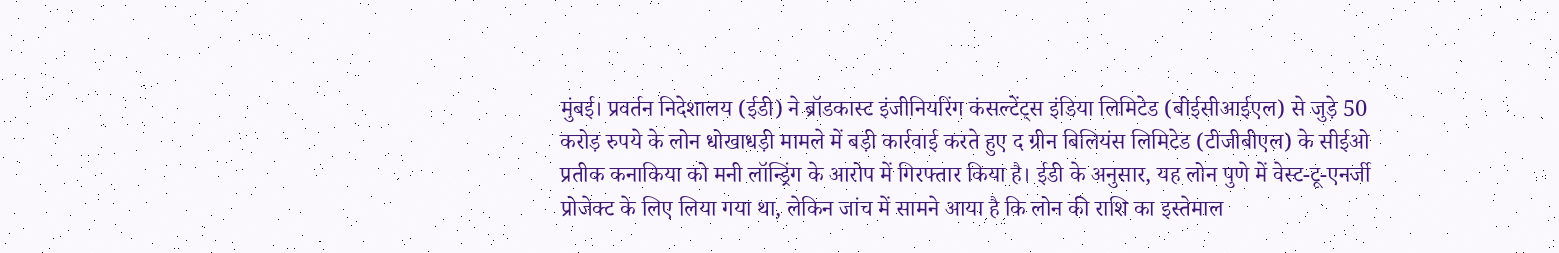मुंबई। प्रवर्तन निदेशालय (ईडी) ने ब्रॉडकास्ट इंजीनियरिंग कंसल्टेंट्स इंडिया लिमिटेड (बीईसीआईएल) से जुड़े 50 करोड़ रुपये के लोन धोखाधड़ी मामले में बड़ी कार्रवाई करते हुए द ग्रीन बिलियंस लिमिटेड (टीजीबीएल) के सीईओ प्रतीक कनाकिया को मनी लॉन्ड्रिंग के आरोप में गिरफ्तार किया है। ईडी के अनुसार, यह लोन पुणे में वेस्ट-टू-एनर्जी प्रोजेक्ट के लिए लिया गया था, लेकिन जांच में सामने आया है कि लोन की राशि का इस्तेमाल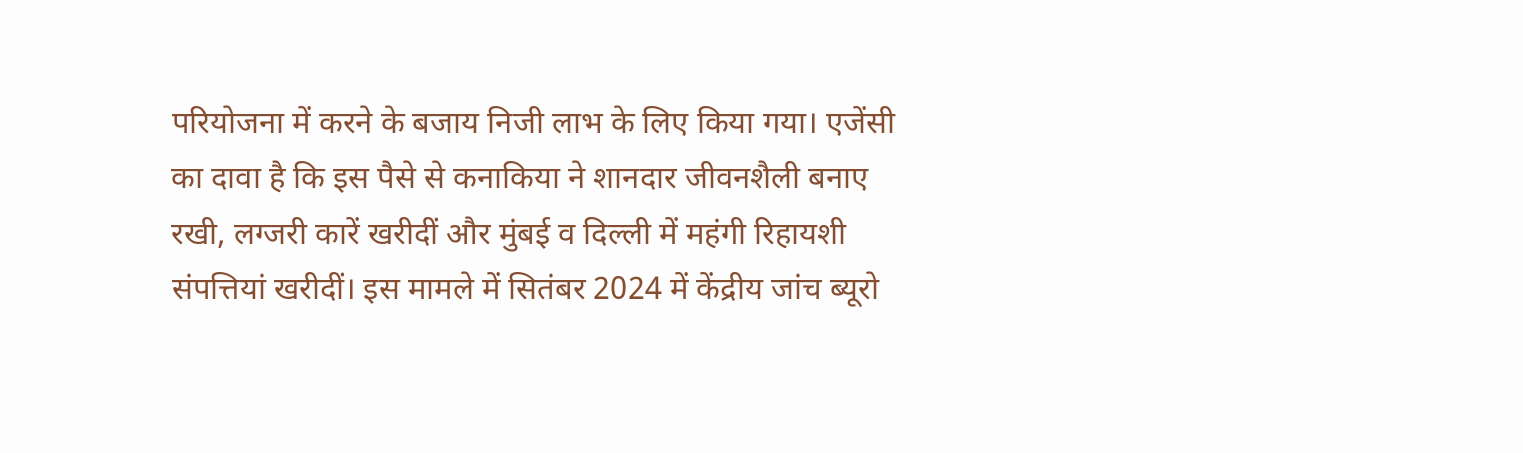परियोजना में करने के बजाय निजी लाभ के लिए किया गया। एजेंसी का दावा है कि इस पैसे से कनाकिया ने शानदार जीवनशैली बनाए रखी, लग्जरी कारें खरीदीं और मुंबई व दिल्ली में महंगी रिहायशी संपत्तियां खरीदीं। इस मामले में सितंबर 2024 में केंद्रीय जांच ब्यूरो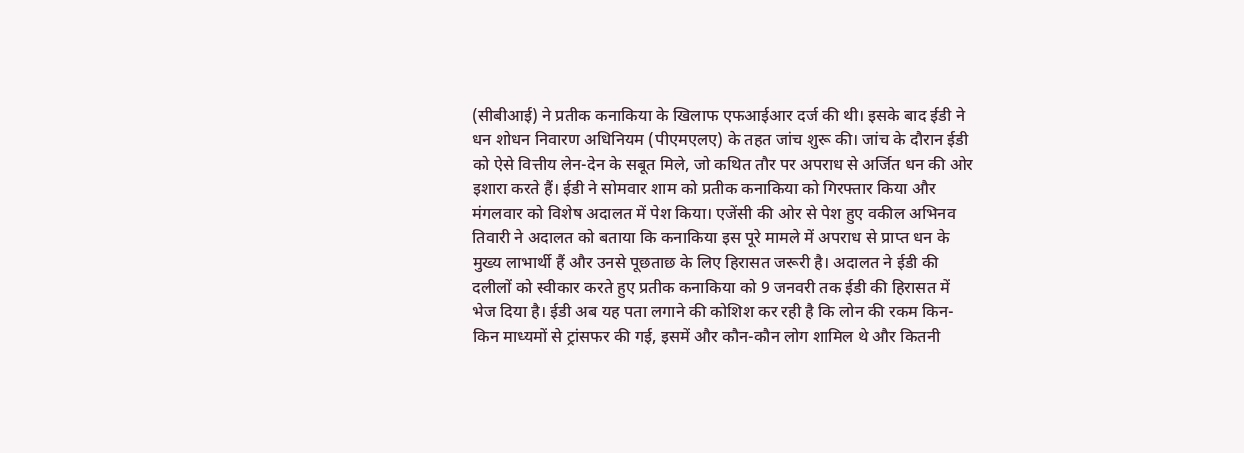(सीबीआई) ने प्रतीक कनाकिया के खिलाफ एफआईआर दर्ज की थी। इसके बाद ईडी ने धन शोधन निवारण अधिनियम (पीएमएलए) के तहत जांच शुरू की। जांच के दौरान ईडी को ऐसे वित्तीय लेन-देन के सबूत मिले, जो कथित तौर पर अपराध से अर्जित धन की ओर इशारा करते हैं। ईडी ने सोमवार शाम को प्रतीक कनाकिया को गिरफ्तार किया और मंगलवार को विशेष अदालत में पेश किया। एजेंसी की ओर से पेश हुए वकील अभिनव तिवारी ने अदालत को बताया कि कनाकिया इस पूरे मामले में अपराध से प्राप्त धन के मुख्य लाभार्थी हैं और उनसे पूछताछ के लिए हिरासत जरूरी है। अदालत ने ईडी की दलीलों को स्वीकार करते हुए प्रतीक कनाकिया को 9 जनवरी तक ईडी की हिरासत में भेज दिया है। ईडी अब यह पता लगाने की कोशिश कर रही है कि लोन की रकम किन-किन माध्यमों से ट्रांसफर की गई, इसमें और कौन-कौन लोग शामिल थे और कितनी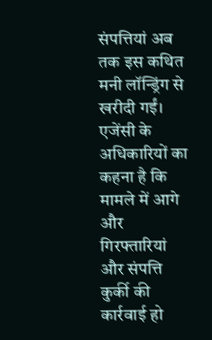संपत्तियां अब तक इस कथित मनी लॉन्ड्रिंग से खरीदी गईं। एजेंसी के अधिकारियों का कहना है कि मामले में आगे और गिरफ्तारियां और संपत्ति कुर्की की कार्रवाई हो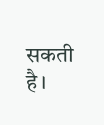सकती है।